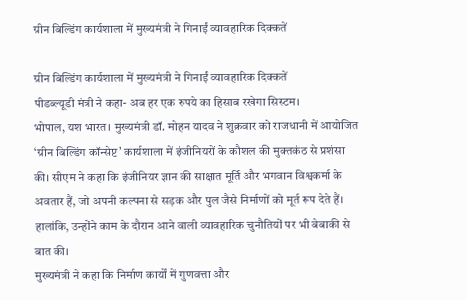ग्रीन बिल्डिंग कार्यशाला में मुख्यमंत्री ने गिनाईं व्यावहारिक दिक्कतें

ग्रीन बिल्डिंग कार्यशाला में मुख्यमंत्री ने गिनाईं व्यावहारिक दिक्कतें
पीडब्ल्यूडी मंत्री ने कहा- अब हर एक रुपये का हिसाब रखेगा सिस्टम।
भोपाल, यश भारत। मुख्यमंत्री डॉ. मोहन यादव ने शुक्रवार को राजधानी में आयोजित ‘ग्रीन बिल्डिंग कॉन्सेप्ट’ कार्यशाला में इंजीनियरों के कौशल की मुक्तकंठ से प्रशंसा की। सीएम ने कहा कि इंजीनियर ज्ञान की साक्षात मूर्ति और भगवान विश्वकर्मा के अवतार हैं, जो अपनी कल्पना से सड़क और पुल जैसे निर्माणों को मूर्त रूप देते हैं। हालांकि, उन्होंने काम के दौरान आने वाली व्यावहारिक चुनौतियों पर भी बेबाकी से बात की।
मुख्यमंत्री ने कहा कि निर्माण कार्यों में गुणवत्ता और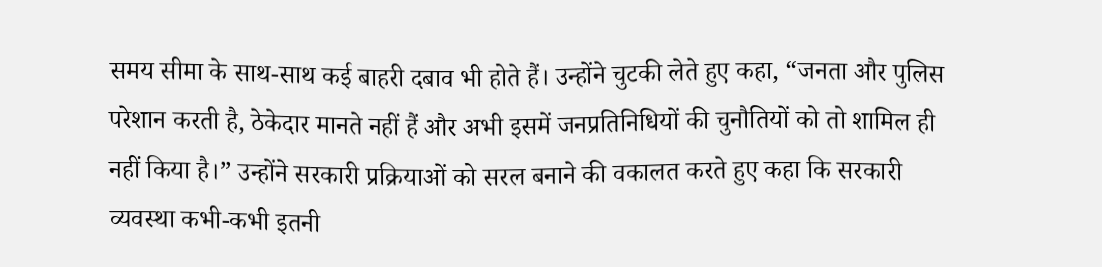समय सीमा के साथ-साथ कई बाहरी दबाव भी होते हैं। उन्होंने चुटकी लेते हुए कहा, “जनता और पुलिस परेशान करती है, ठेकेदार मानते नहीं हैं और अभी इसमें जनप्रतिनिधियों की चुनौतियों को तो शामिल ही नहीं किया है।” उन्होंने सरकारी प्रक्रियाओं को सरल बनाने की वकालत करते हुए कहा कि सरकारी व्यवस्था कभी-कभी इतनी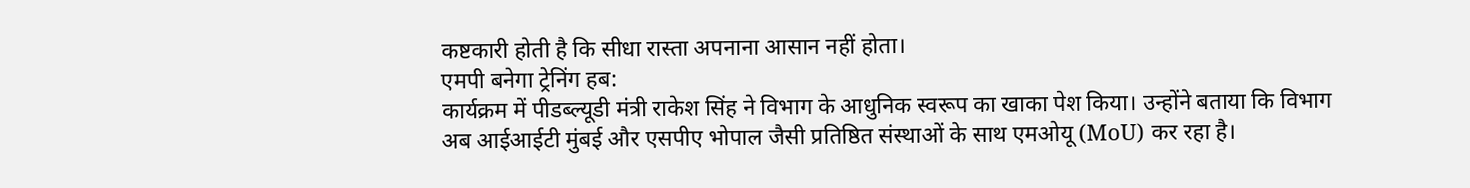कष्टकारी होती है कि सीधा रास्ता अपनाना आसान नहीं होता।
एमपी बनेगा ट्रेनिंग हब:
कार्यक्रम में पीडब्ल्यूडी मंत्री राकेश सिंह ने विभाग के आधुनिक स्वरूप का खाका पेश किया। उन्होंने बताया कि विभाग अब आईआईटी मुंबई और एसपीए भोपाल जैसी प्रतिष्ठित संस्थाओं के साथ एमओयू (MoU) कर रहा है।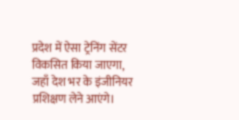प्रदेश में ऐसा ट्रेनिंग सेंटर विकसित किया जाएगा, जहाँ देश भर के इंजीनियर प्रशिक्षण लेने आएंगे।